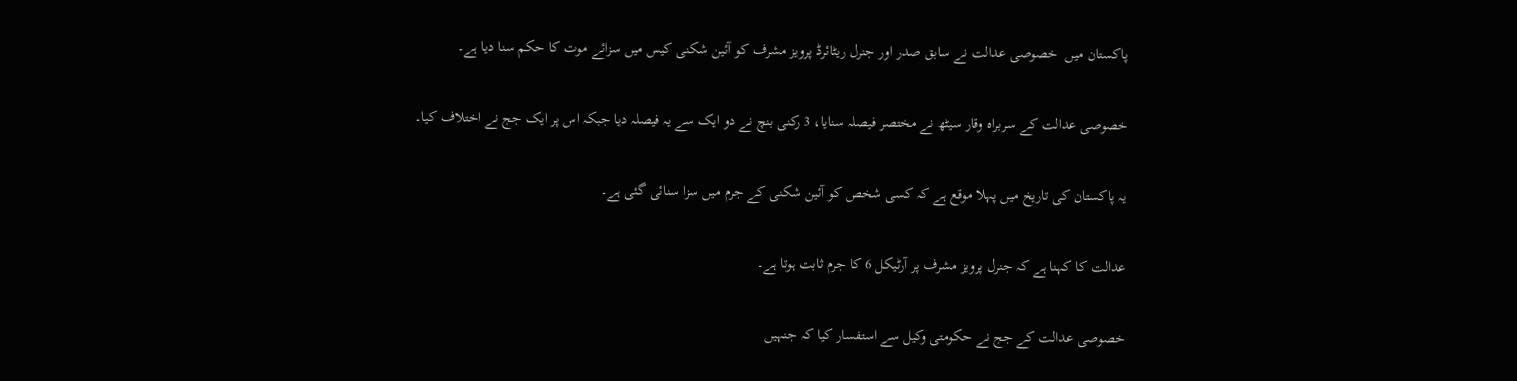پاکستان میں  خصوصی عدالت نے سابق صدر اور جنرل ریٹائرڈ پرویز مشرف کو آئین شکنی کیس میں سزائے موت کا حکم سنا دیا ہے۔

خصوصی عدالت کے سربراہ وقار سیٹھ نے مختصر فیصلہ سنایا، 3 رکنی بنچ نے دو ایک سے یہ فیصلہ دیا جبکہ اس پر ایک جج نے اختلاف کیا۔

یہ پاکستان کی تاریخ میں پہلا موقع ہے کہ کسی شخص کو آئین شکنی کے جرم میں سزا سنائی گئی ہے۔

عدالت کا کہنا ہے کہ جنرل پرویز مشرف پر آرٹیکل 6 کا جرم ثابت ہوتا ہے۔

خصوصی عدالت کے جج نے حکومتی وکیل سے استفسار کیا کہ جنہیں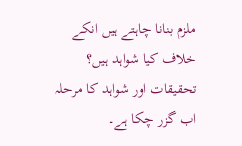ملزم بنانا چاہتے ہیں انکے خلاف کیا شواہد ہیں؟ تحقیقات اور شواہد کا مرحلہ اب گزر چکا ہے۔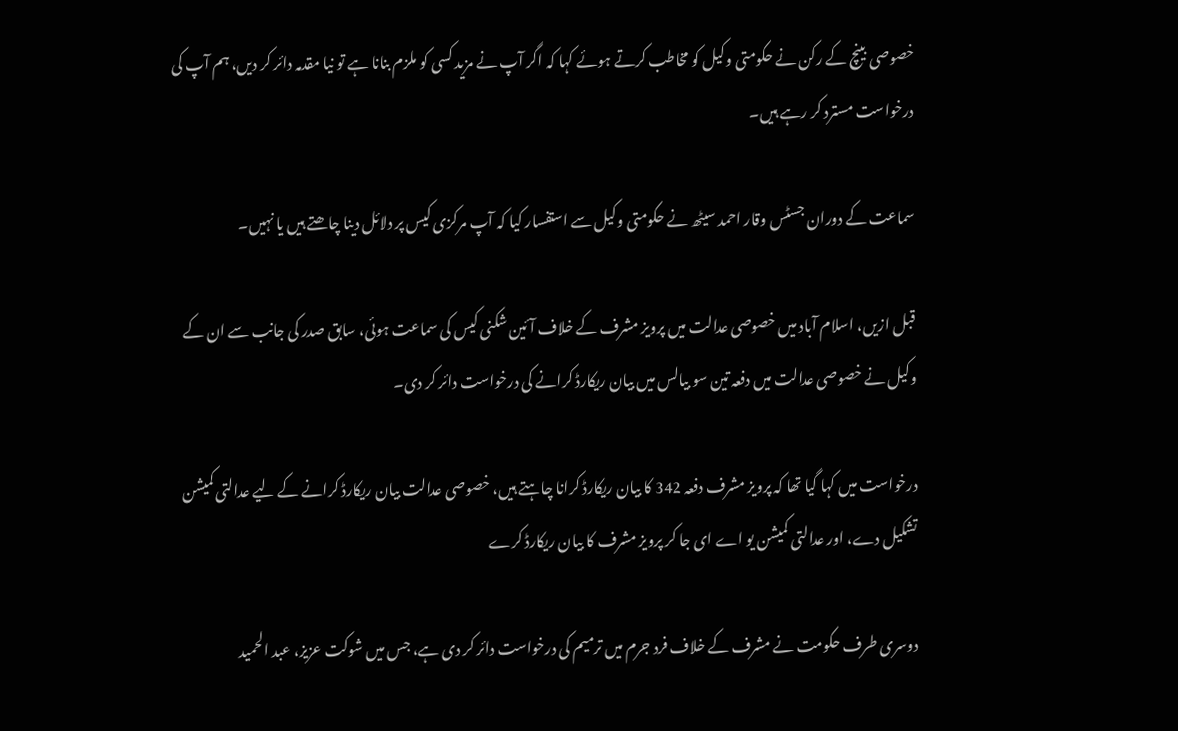خصوصی بینچ کے رکن نے حکومتی وکیل کو مخاطب کرتے ہوئے کہا کہ اگر آپ نے مزید کسی کو ملزم بنانا ہے تو نیا مقدمہ دائر کر دیں، ہم آپ کی درخواست مسترد کر رہے ہیں۔

سماعت کے دوران جسٹس وقار احمد سیٹھ نے حکومتی وکیل سے استفسار کیا کہ آپ مرکزی کیس پر دلائل دینا چاھتے ہیں یا نہیں۔

قبل ازیں، اسلام آباد میں خصوصی عدالت میں پرویز مشرف کے خلاف آئین شکنی کیس کی سماعت ہوئی، سابق صدر کی جانب سے ان کے وکیل نے خصوصی عدالت میں دفعہ تین سو بیالس میں بیان ریکارڈ کرانے کی درخواست دائر کر دی۔

درخواست میں کہا گیا تھا کہ پرویز مشرف دفعہ 342 کا بیان ریکارڈ کرانا چاہتے ہیں، خصوصی عدالت بیان ریکارڈ کرانے کے لیے عدالتی کمیشن تشکیل دے، اور عدالتی کمیشن یو اے ای جا کر پرویز مشرف کا بیان ریکارڈ کرے

دوسری طرف حکومت نے مشرف کے خلاف فرد جرم میں ترمیم کی درخواست دائر کر دی ہے، جس میں شوکت عزیز، عبد الحمید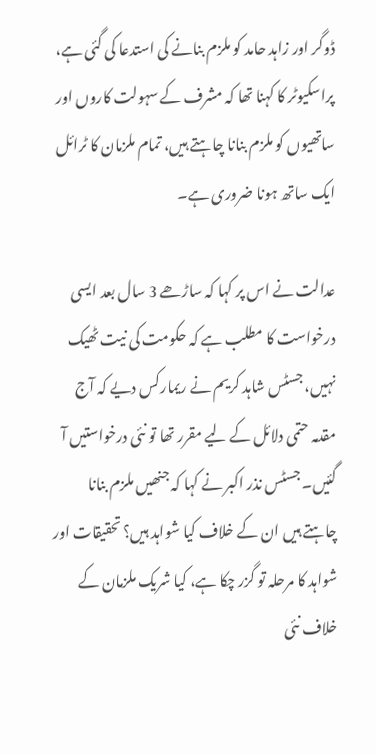ڈوگر اور زاہد حامد کو ملزم بنانے کی استدعا کی گئی ہے، پراسکیوٹر کا کہنا تھا کہ مشرف کے سہولت کاروں اور ساتھیوں کو ملزم بنانا چاہتے ہیں، تمام ملزمان کا ٹرائل ایک ساتھ ہونا ضروری ہے۔

عدالت نے اس پر کہا کہ ساڑھے 3 سال بعد ایسی درخواست کا مطلب ہے کہ حکومت کی نیت ٹھیک نہیں، جسٹس شاہد کریم نے ریمارکس دیے کہ آج مقدمہ حتمی دلائل کے لیے مقرر تھا تو نئی درخواستیں آ گئیں۔ جسٹس نذر اکبر نے کہا کہ جنھیں ملزم بنانا چاہتے ہیں ان کے خلاف کیا شواہد ہیں؟ تحقیقات اور شواہد کا مرحلہ تو گزر چکا ہے، کیا شریک ملزمان کے خلاف نئی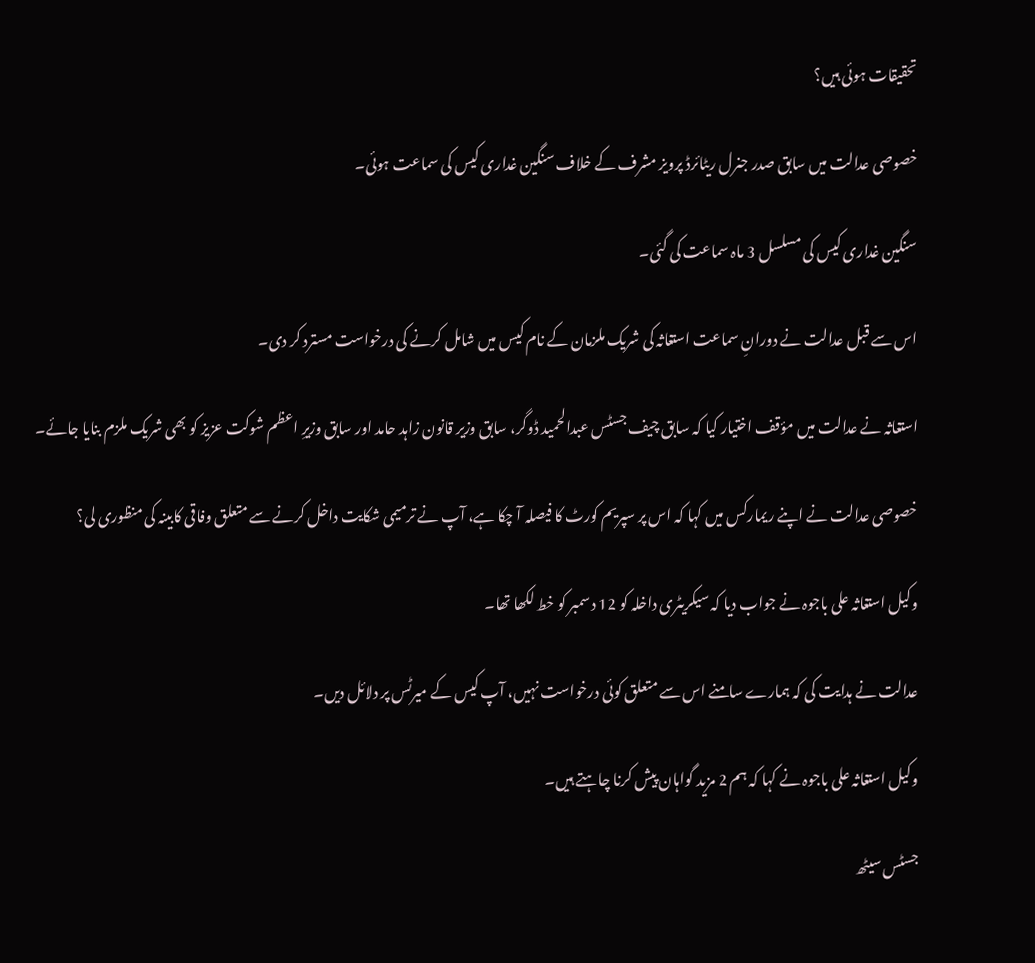تحقیقات ہوئی ہیں؟

خصوصی عدالت میں سابق صدر جنرل ریٹائرڈ پرویز مشرف کے خلاف سنگین غداری کیس کی سماعت ہوئی۔

سنگین غداری کیس کی مسلسل 3 ماہ سماعت کی گئی۔

اس سے قبل عدالت نے دورانِ سماعت استغاثہ کی شریک ملزمان کے نام کیس میں شامل کرنے کی درخواست مسترد کر دی۔

استغاثہ نے عدالت میں مؤقف اختیار کیا کہ سابق چیف جسٹس عبدالحمید ڈوگر، سابق وزیر قانون زاہد حامد اور سابق وزیرِ اعظم شوکت عزیز کو بھی شریک ملزم بنایا جائے۔

خصوصی عدالت نے اپنے ریمارکس میں کہا کہ اس پر سپریم کورٹ کا فیصلہ آ چکا ہے، آپ نے ترمیمی شکایت داخل کرنے سے متعلق وفاقی کابینہ کی منظوری لی؟

وکیل استغاثہ علی باجوہ نے جواب دیا کہ سیکریٹری داخلہ کو 12 دسمبر کو خط لکھا تھا۔

عدالت نے ہدایت کی کہ ہمارے سامنے اس سے متعلق کوئی درخواست نہیں، آپ کیس کے میرٹس پر دلائل دیں۔

وکیل استغاثہ علی باجوہ نے کہا کہ ہم 2 مزید گواہان پیش کرنا چاہتے ہیں۔

جسٹس سیٹھ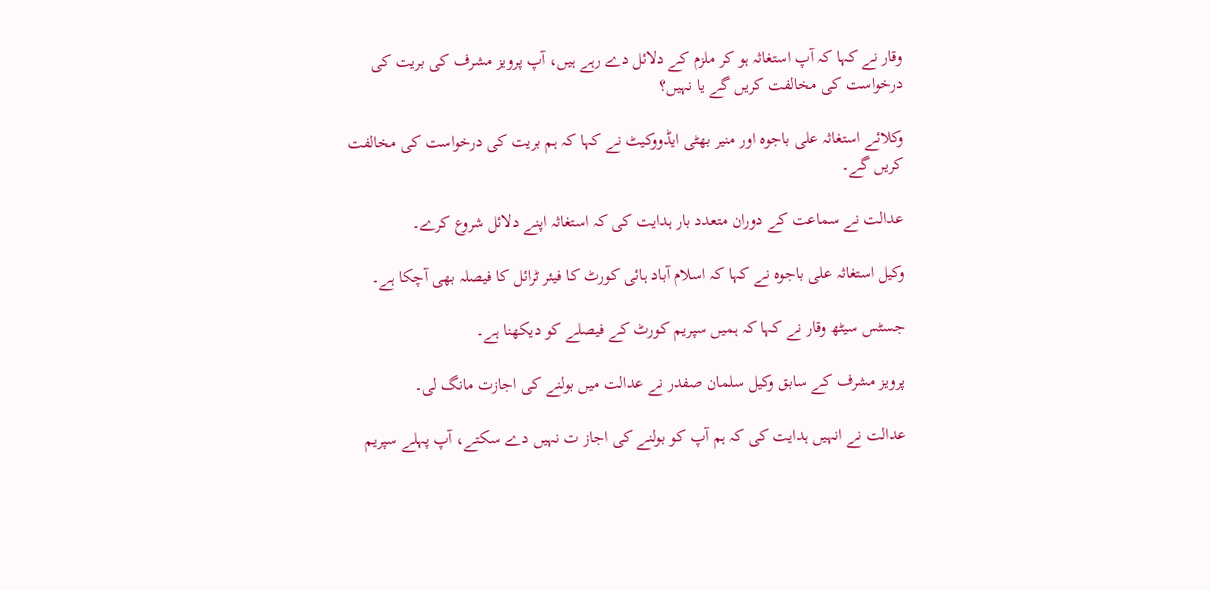وقار نے کہا کہ آپ استغاثہ ہو کر ملزم کے دلائل دے رہے ہیں، آپ پرویز مشرف کی بریت کی درخواست کی مخالفت کریں گے یا نہیں؟

وکلائے استغاثہ علی باجوہ اور منیر بھٹی ایڈووکیٹ نے کہا کہ ہم بریت کی درخواست کی مخالفت کریں گے۔

عدالت نے سماعت کے دوران متعدد بار ہدایت کی کہ استغاثہ اپنے دلائل شروع کرے۔

وکیل استغاثہ علی باجوہ نے کہا کہ اسلام آباد ہائی کورٹ کا فیئر ٹرائل کا فیصلہ بھی آچکا ہے۔

جسٹس سیٹھ وقار نے کہا کہ ہمیں سپریم کورٹ کے فیصلے کو دیکھنا ہے۔

پرویز مشرف کے سابق وکیل سلمان صفدر نے عدالت میں بولنے کی اجازت مانگ لی۔

عدالت نے انہیں ہدایت کی کہ ہم آپ کو بولنے کی اجاز ت نہیں دے سکتے، آپ پہلے سپریم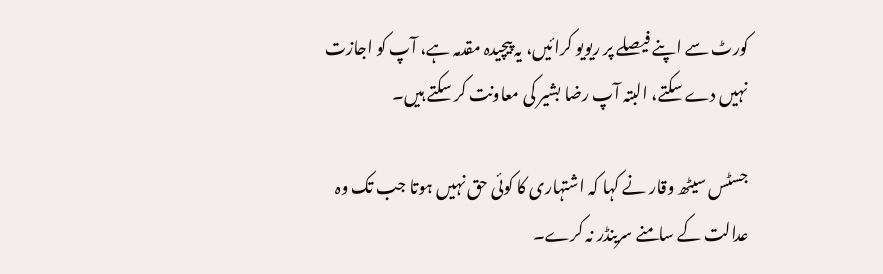کورٹ سے اپنے فیصلے پر ریویو کرائیں، یہ پیچیدہ مقدمہ ہے، آپ کو اجازت نہیں دے سکتے، البتہ آپ رضا بشیر کی معاونت کر سکتے ہیں۔

جسٹس سیٹھ وقار نے کہا کہ اشتہاری کا کوئی حق نہیں ہوتا جب تک وہ عدالت کے سامنے سرینڈر نہ کرے۔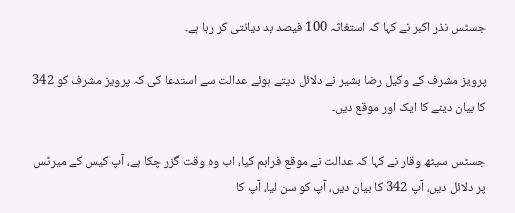جسٹس نذر اکبر نے کہا کہ استغاثہ 100 فیصد بد دیانتی کر رہا ہے۔

پرویز مشرف کے وکیل رضا بشیر نے دلائل دیتے ہوئے عدالت سے استدعا کی کہ پرویز مشرف کو 342 کا بیان دینے کا ایک اور موقع دیں۔

جسٹس سیٹھ وقار نے کہا کہ عدالت نے موقع فراہم کیا، اب وہ وقت گزر چکا ہے، آپ کیس کے میرٹس پر دلائل دیں، آپ 342 کا بیان دیں، آپ کو سن لیا، آپ کا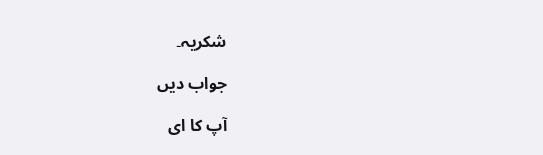شکریہ۔

جواب دیں

آپ کا ای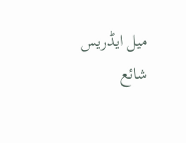میل ایڈریس شائع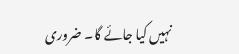نہیں کیا جائے گا۔ ضروری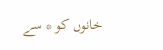خانوں کو * سے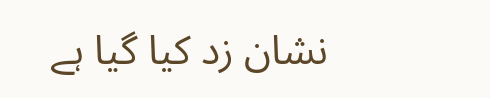نشان زد کیا گیا ہے